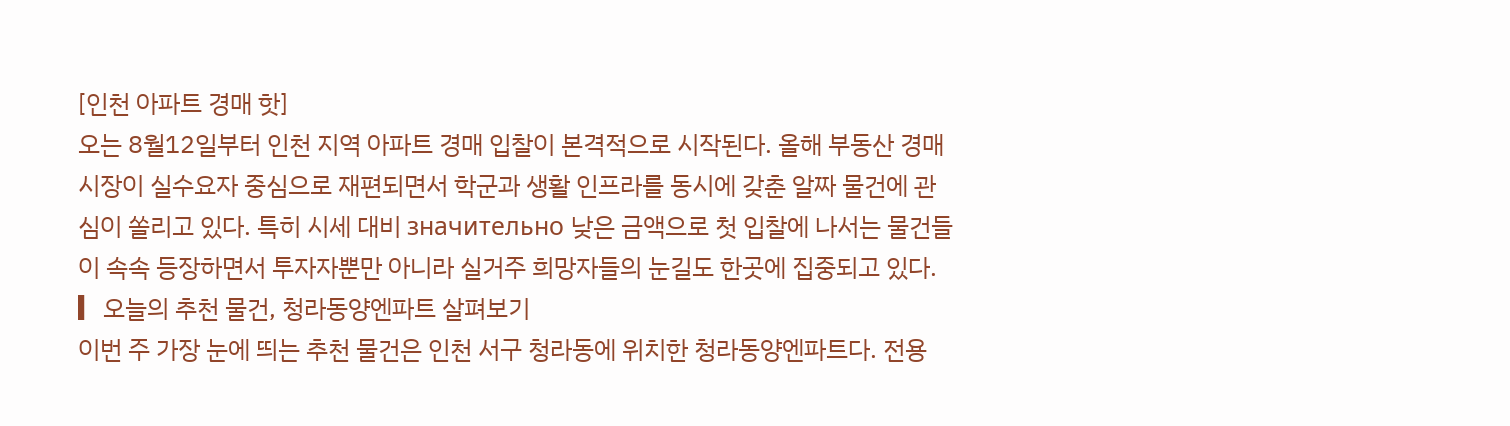[인천 아파트 경매 핫]
오는 8월12일부터 인천 지역 아파트 경매 입찰이 본격적으로 시작된다. 올해 부동산 경매 시장이 실수요자 중심으로 재편되면서 학군과 생활 인프라를 동시에 갖춘 알짜 물건에 관심이 쏠리고 있다. 특히 시세 대비 значительно 낮은 금액으로 첫 입찰에 나서는 물건들이 속속 등장하면서 투자자뿐만 아니라 실거주 희망자들의 눈길도 한곳에 집중되고 있다.
▎오늘의 추천 물건, 청라동양엔파트 살펴보기
이번 주 가장 눈에 띄는 추천 물건은 인천 서구 청라동에 위치한 청라동양엔파트다. 전용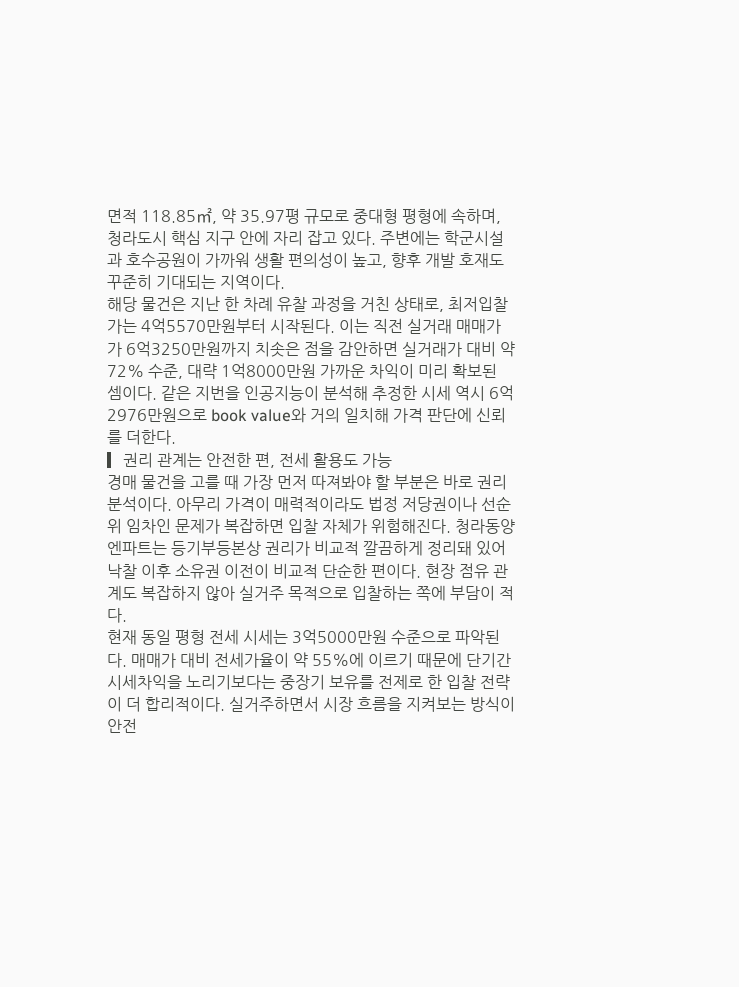면적 118.85㎡, 약 35.97평 규모로 중대형 평형에 속하며, 청라도시 핵심 지구 안에 자리 잡고 있다. 주변에는 학군시설과 호수공원이 가까워 생활 편의성이 높고, 향후 개발 호재도 꾸준히 기대되는 지역이다.
해당 물건은 지난 한 차례 유찰 과정을 거친 상태로, 최저입찰가는 4억5570만원부터 시작된다. 이는 직전 실거래 매매가가 6억3250만원까지 치솟은 점을 감안하면 실거래가 대비 약 72% 수준, 대략 1억8000만원 가까운 차익이 미리 확보된 셈이다. 같은 지번을 인공지능이 분석해 추정한 시세 역시 6억2976만원으로 book value와 거의 일치해 가격 판단에 신뢰를 더한다.
▎권리 관계는 안전한 편, 전세 활용도 가능
경매 물건을 고를 때 가장 먼저 따져봐야 할 부분은 바로 권리 분석이다. 아무리 가격이 매력적이라도 법정 저당권이나 선순위 임차인 문제가 복잡하면 입찰 자체가 위험해진다. 청라동양엔파트는 등기부등본상 권리가 비교적 깔끔하게 정리돼 있어 낙찰 이후 소유권 이전이 비교적 단순한 편이다. 현장 점유 관계도 복잡하지 않아 실거주 목적으로 입찰하는 쪽에 부담이 적다.
현재 동일 평형 전세 시세는 3억5000만원 수준으로 파악된다. 매매가 대비 전세가율이 약 55%에 이르기 때문에 단기간 시세차익을 노리기보다는 중장기 보유를 전제로 한 입찰 전략이 더 합리적이다. 실거주하면서 시장 흐름을 지켜보는 방식이 안전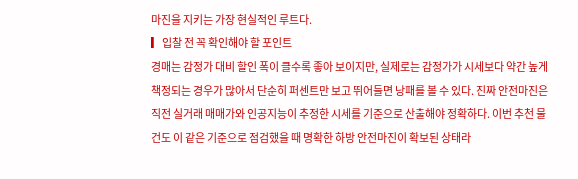마진을 지키는 가장 현실적인 루트다.
▎입찰 전 꼭 확인해야 할 포인트
경매는 감정가 대비 할인 폭이 클수록 좋아 보이지만, 실제로는 감정가가 시세보다 약간 높게 책정되는 경우가 많아서 단순히 퍼센트만 보고 뛰어들면 낭패를 볼 수 있다. 진짜 안전마진은 직전 실거래 매매가와 인공지능이 추정한 시세를 기준으로 산출해야 정확하다. 이번 추천 물건도 이 같은 기준으로 점검했을 때 명확한 하방 안전마진이 확보된 상태라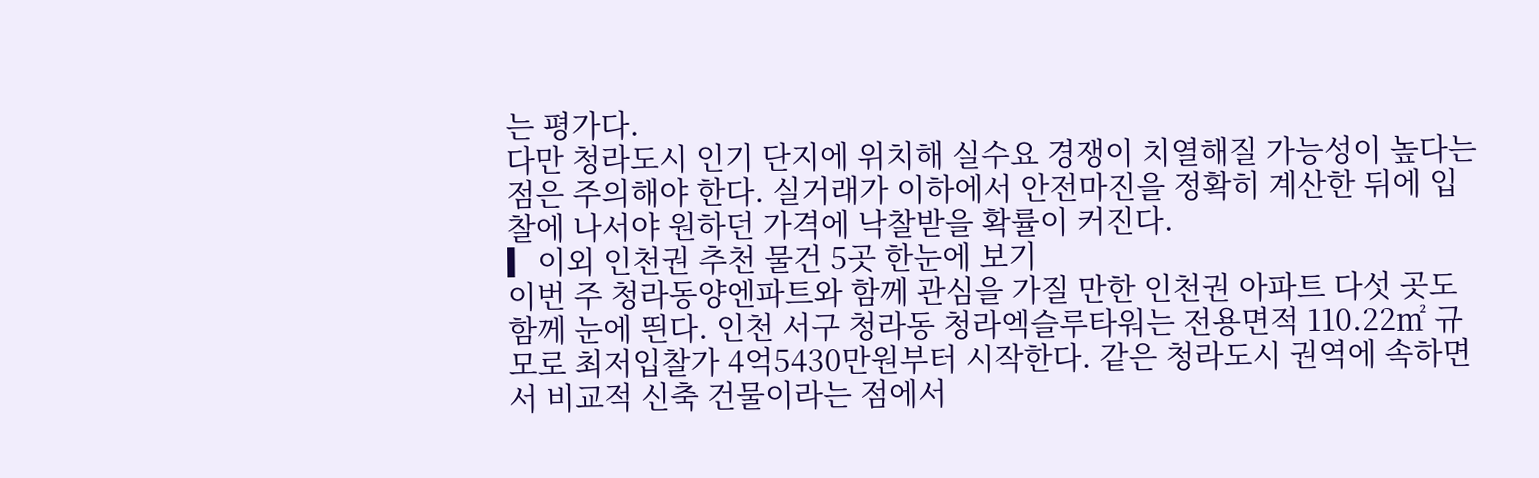는 평가다.
다만 청라도시 인기 단지에 위치해 실수요 경쟁이 치열해질 가능성이 높다는 점은 주의해야 한다. 실거래가 이하에서 안전마진을 정확히 계산한 뒤에 입찰에 나서야 원하던 가격에 낙찰받을 확률이 커진다.
▎이외 인천권 추천 물건 5곳 한눈에 보기
이번 주 청라동양엔파트와 함께 관심을 가질 만한 인천권 아파트 다섯 곳도 함께 눈에 띈다. 인천 서구 청라동 청라엑슬루타워는 전용면적 110.22㎡ 규모로 최저입찰가 4억5430만원부터 시작한다. 같은 청라도시 권역에 속하면서 비교적 신축 건물이라는 점에서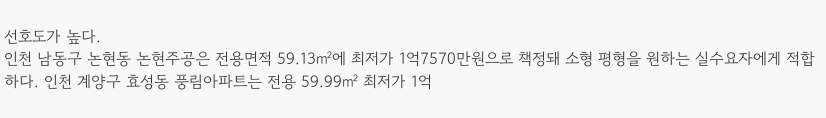선호도가 높다.
인천 남동구 논현동 논현주공은 전용면적 59.13㎡에 최저가 1억7570만원으로 책정돼 소형 평형을 원하는 실수요자에게 적합하다. 인천 계양구 효성동 풍림아파트는 전용 59.99㎡ 최저가 1억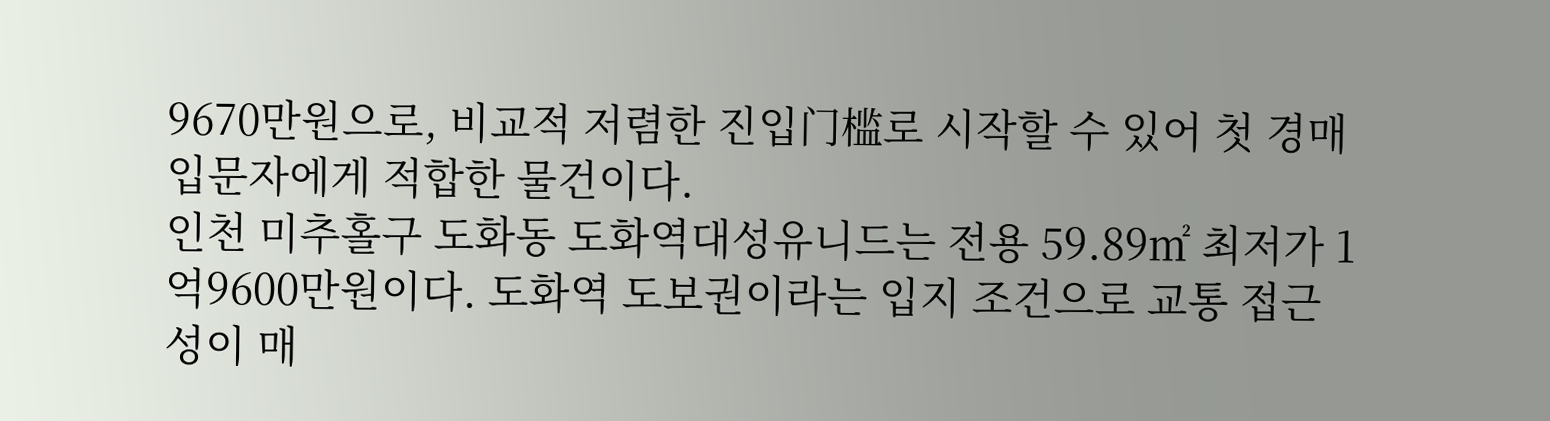9670만원으로, 비교적 저렴한 진입门槛로 시작할 수 있어 첫 경매 입문자에게 적합한 물건이다.
인천 미추홀구 도화동 도화역대성유니드는 전용 59.89㎡ 최저가 1억9600만원이다. 도화역 도보권이라는 입지 조건으로 교통 접근성이 매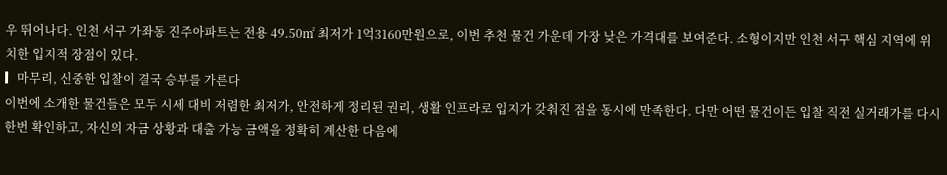우 뛰어나다. 인천 서구 가좌동 진주아파트는 전용 49.50㎡ 최저가 1억3160만원으로, 이번 추천 물건 가운데 가장 낮은 가격대를 보여준다. 소형이지만 인천 서구 핵심 지역에 위치한 입지적 장점이 있다.
▎마무리, 신중한 입찰이 결국 승부를 가른다
이번에 소개한 물건들은 모두 시세 대비 저렴한 최저가, 안전하게 정리된 권리, 생활 인프라로 입지가 갖춰진 점을 동시에 만족한다. 다만 어떤 물건이든 입찰 직전 실거래가를 다시 한번 확인하고, 자신의 자금 상황과 대출 가능 금액을 정확히 계산한 다음에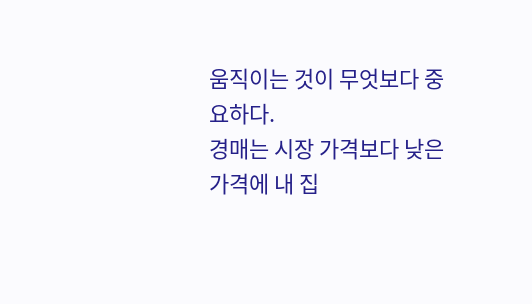움직이는 것이 무엇보다 중요하다.
경매는 시장 가격보다 낮은 가격에 내 집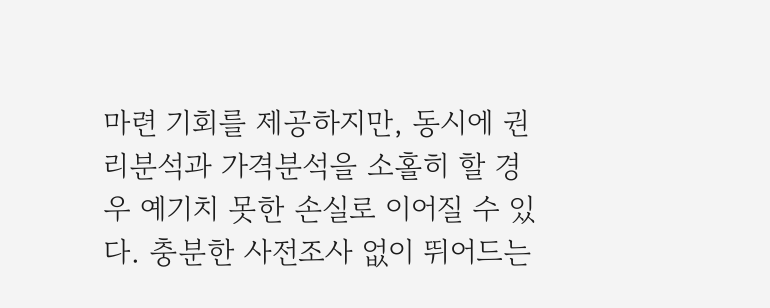마련 기회를 제공하지만, 동시에 권리분석과 가격분석을 소홀히 할 경우 예기치 못한 손실로 이어질 수 있다. 충분한 사전조사 없이 뛰어드는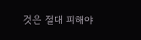것은 절대 피해야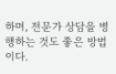하며, 전문가 상담을 병행하는 것도 좋은 방법이다.